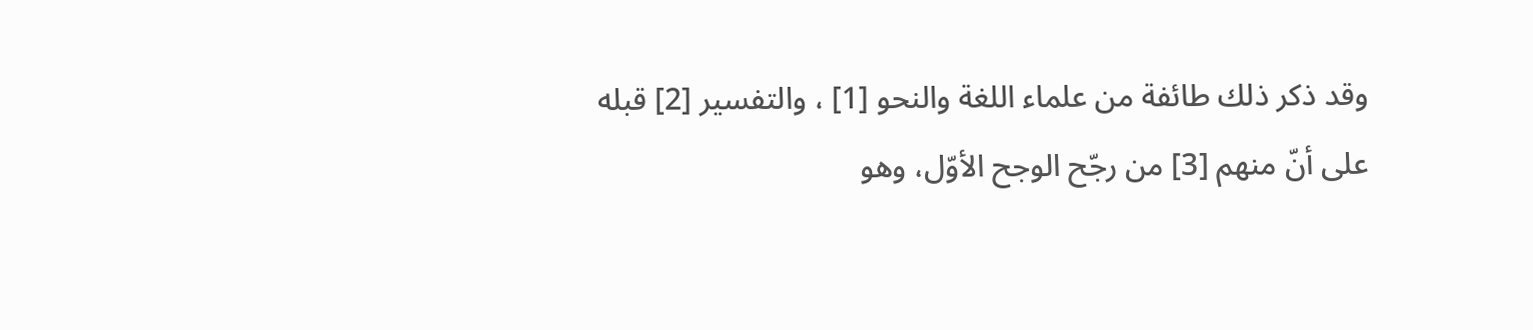وقد ذكر ذلك طائفة من علماء اللغة والنحو [1] ، والتفسير [2] قبله
على أنّ منهم [3] من رجّح الوجح الأوّل، وهو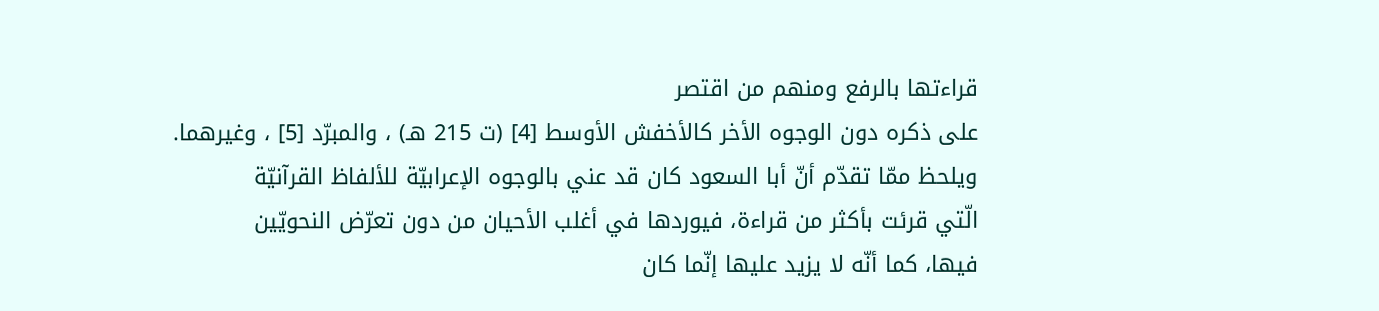قراءتها بالرفع ومنهم من اقتصر
على ذكره دون الوجوه الأخر كالأخفش الأوسط [4] (ت 215 هـ) ، والمبرّد [5] ، وغيرهما.
ويلحظ ممّا تقدّم أنّ أبا السعود كان قد عني بالوجوه الإعرابيّة للألفاظ القرآنيّة
الّتي قرئت بأكثر من قراءة، فيوردها في أغلب الأحيان من دون تعرّض النحويّين
فيها، كما أنّه لا يزيد عليها إنّما كان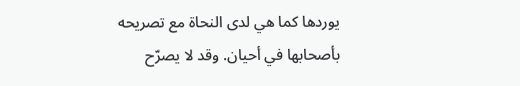يوردها كما هي لدى النحاة مع تصريحه بأصحابها في أحيان. وقد لا يصرّح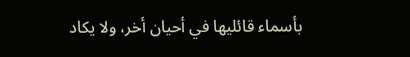بأسماء قائليها في أحيان أخر، ولا يكاد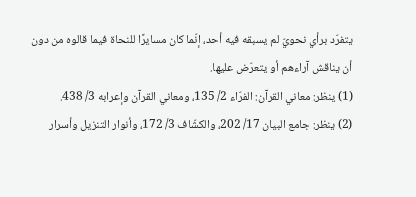يتفرّد برأي نحويّ لم يسبقه فيه أحد، إنّما كان مسايرًا للنحاة فيما قالوه من دون أن يناقش آراءهم أو يتعرّض عليها.
(1) ينظر: معاني القرآن: الفرّاء 2/ 135، ومعاني القرآن وإعرابه 3/ 438.
(2) ينظر: جامع البيان 17/ 202، والكشّاف 3/ 172، وأنوار التنزيل وأسرار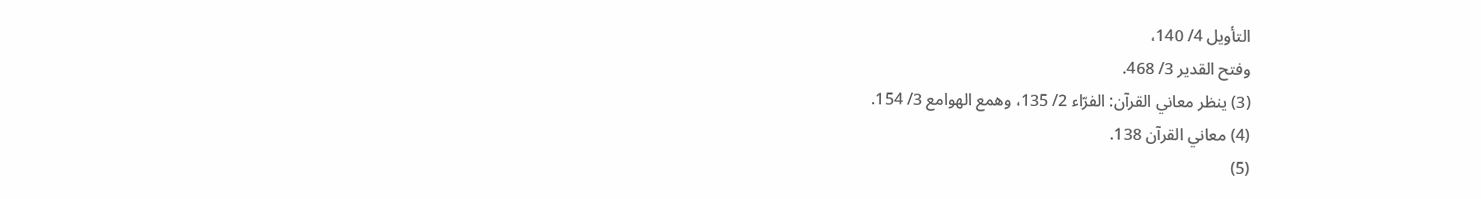التأويل 4/ 140،
وفتح القدير 3/ 468.
(3) ينظر معاني القرآن: الفرّاء 2/ 135، وهمع الهوامع 3/ 154.
(4) معاني القرآن 138.
(5)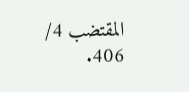المقتضب 4/ 406.